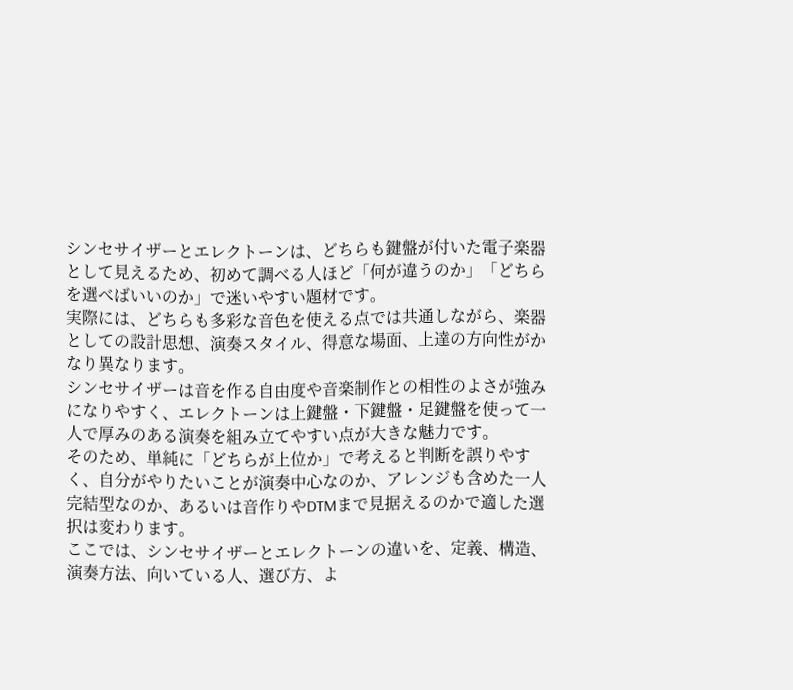シンセサイザーとエレクトーンは、どちらも鍵盤が付いた電子楽器として見えるため、初めて調べる人ほど「何が違うのか」「どちらを選べばいいのか」で迷いやすい題材です。
実際には、どちらも多彩な音色を使える点では共通しながら、楽器としての設計思想、演奏スタイル、得意な場面、上達の方向性がかなり異なります。
シンセサイザーは音を作る自由度や音楽制作との相性のよさが強みになりやすく、エレクトーンは上鍵盤・下鍵盤・足鍵盤を使って一人で厚みのある演奏を組み立てやすい点が大きな魅力です。
そのため、単純に「どちらが上位か」で考えると判断を誤りやすく、自分がやりたいことが演奏中心なのか、アレンジも含めた一人完結型なのか、あるいは音作りやDTMまで見据えるのかで適した選択は変わります。
ここでは、シンセサイザーとエレクトーンの違いを、定義、構造、演奏方法、向いている人、選び方、よ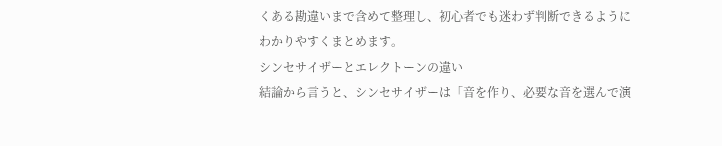くある勘違いまで含めて整理し、初心者でも迷わず判断できるようにわかりやすくまとめます。
シンセサイザーとエレクトーンの違い
結論から言うと、シンセサイザーは「音を作り、必要な音を選んで演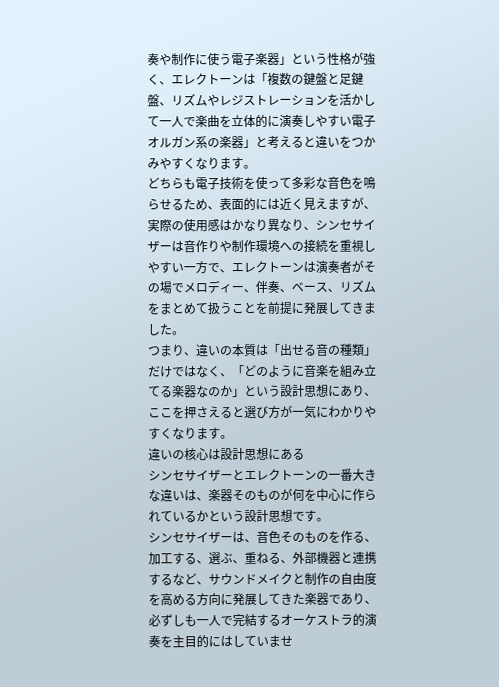奏や制作に使う電子楽器」という性格が強く、エレクトーンは「複数の鍵盤と足鍵盤、リズムやレジストレーションを活かして一人で楽曲を立体的に演奏しやすい電子オルガン系の楽器」と考えると違いをつかみやすくなります。
どちらも電子技術を使って多彩な音色を鳴らせるため、表面的には近く見えますが、実際の使用感はかなり異なり、シンセサイザーは音作りや制作環境への接続を重視しやすい一方で、エレクトーンは演奏者がその場でメロディー、伴奏、ベース、リズムをまとめて扱うことを前提に発展してきました。
つまり、違いの本質は「出せる音の種類」だけではなく、「どのように音楽を組み立てる楽器なのか」という設計思想にあり、ここを押さえると選び方が一気にわかりやすくなります。
違いの核心は設計思想にある
シンセサイザーとエレクトーンの一番大きな違いは、楽器そのものが何を中心に作られているかという設計思想です。
シンセサイザーは、音色そのものを作る、加工する、選ぶ、重ねる、外部機器と連携するなど、サウンドメイクと制作の自由度を高める方向に発展してきた楽器であり、必ずしも一人で完結するオーケストラ的演奏を主目的にはしていませ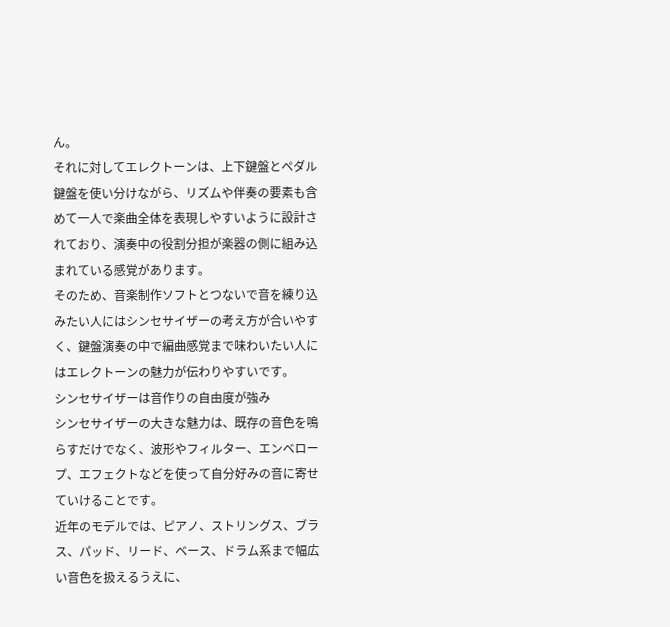ん。
それに対してエレクトーンは、上下鍵盤とペダル鍵盤を使い分けながら、リズムや伴奏の要素も含めて一人で楽曲全体を表現しやすいように設計されており、演奏中の役割分担が楽器の側に組み込まれている感覚があります。
そのため、音楽制作ソフトとつないで音を練り込みたい人にはシンセサイザーの考え方が合いやすく、鍵盤演奏の中で編曲感覚まで味わいたい人にはエレクトーンの魅力が伝わりやすいです。
シンセサイザーは音作りの自由度が強み
シンセサイザーの大きな魅力は、既存の音色を鳴らすだけでなく、波形やフィルター、エンベロープ、エフェクトなどを使って自分好みの音に寄せていけることです。
近年のモデルでは、ピアノ、ストリングス、ブラス、パッド、リード、ベース、ドラム系まで幅広い音色を扱えるうえに、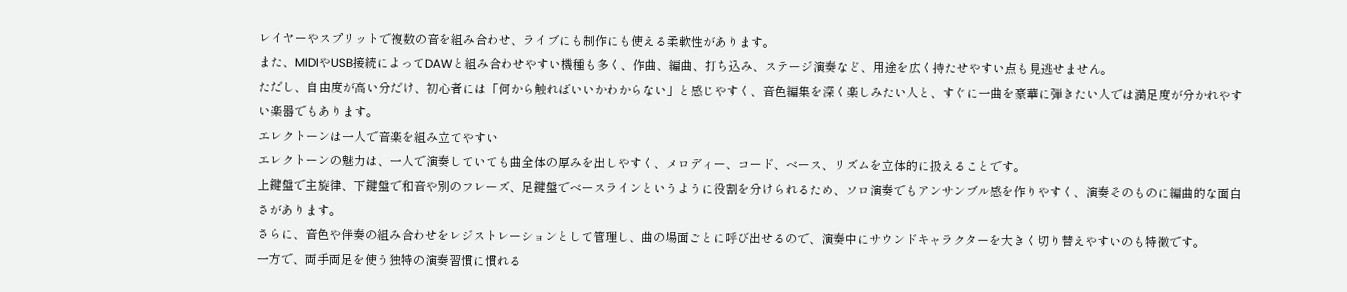レイヤーやスプリットで複数の音を組み合わせ、ライブにも制作にも使える柔軟性があります。
また、MIDIやUSB接続によってDAWと組み合わせやすい機種も多く、作曲、編曲、打ち込み、ステージ演奏など、用途を広く持たせやすい点も見逃せません。
ただし、自由度が高い分だけ、初心者には「何から触ればいいかわからない」と感じやすく、音色編集を深く楽しみたい人と、すぐに一曲を豪華に弾きたい人では満足度が分かれやすい楽器でもあります。
エレクトーンは一人で音楽を組み立てやすい
エレクトーンの魅力は、一人で演奏していても曲全体の厚みを出しやすく、メロディー、コード、ベース、リズムを立体的に扱えることです。
上鍵盤で主旋律、下鍵盤で和音や別のフレーズ、足鍵盤でベースラインというように役割を分けられるため、ソロ演奏でもアンサンブル感を作りやすく、演奏そのものに編曲的な面白さがあります。
さらに、音色や伴奏の組み合わせをレジストレーションとして管理し、曲の場面ごとに呼び出せるので、演奏中にサウンドキャラクターを大きく切り替えやすいのも特徴です。
一方で、両手両足を使う独特の演奏習慣に慣れる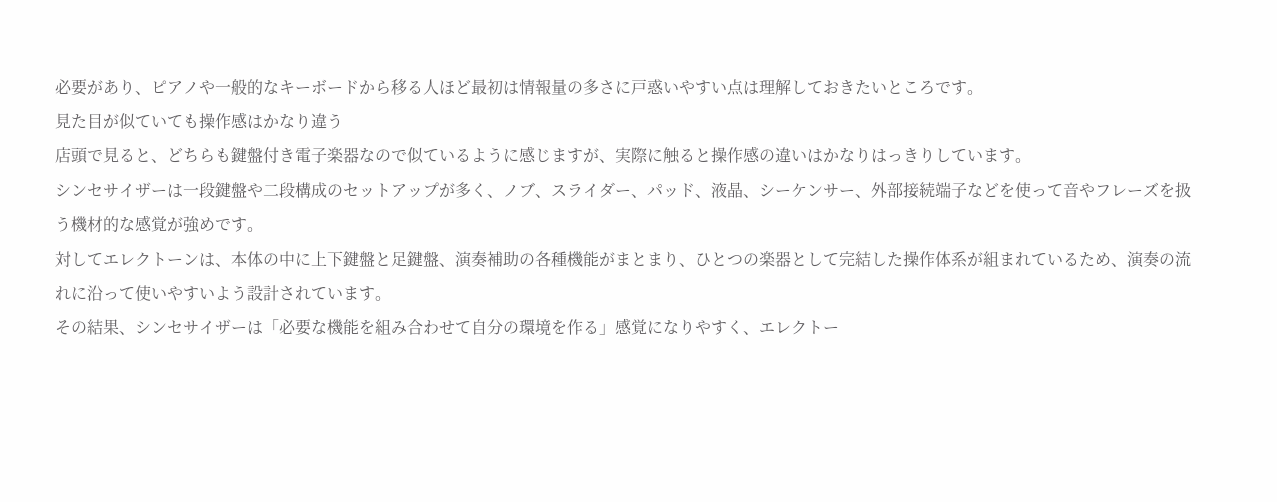必要があり、ピアノや一般的なキーボードから移る人ほど最初は情報量の多さに戸惑いやすい点は理解しておきたいところです。
見た目が似ていても操作感はかなり違う
店頭で見ると、どちらも鍵盤付き電子楽器なので似ているように感じますが、実際に触ると操作感の違いはかなりはっきりしています。
シンセサイザーは一段鍵盤や二段構成のセットアップが多く、ノブ、スライダー、パッド、液晶、シーケンサー、外部接続端子などを使って音やフレーズを扱う機材的な感覚が強めです。
対してエレクトーンは、本体の中に上下鍵盤と足鍵盤、演奏補助の各種機能がまとまり、ひとつの楽器として完結した操作体系が組まれているため、演奏の流れに沿って使いやすいよう設計されています。
その結果、シンセサイザーは「必要な機能を組み合わせて自分の環境を作る」感覚になりやすく、エレクトー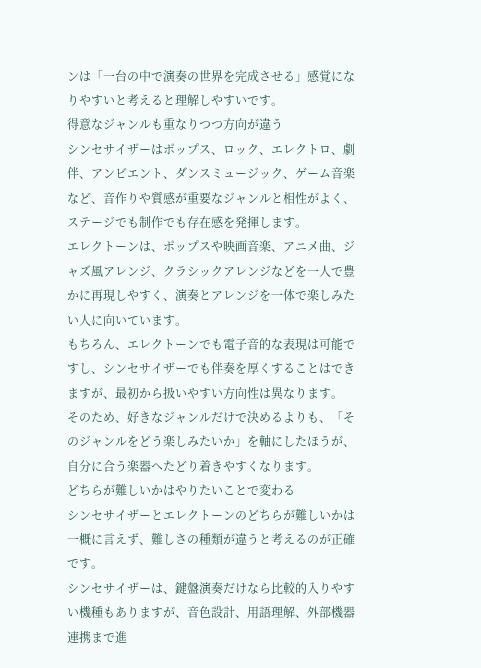ンは「一台の中で演奏の世界を完成させる」感覚になりやすいと考えると理解しやすいです。
得意なジャンルも重なりつつ方向が違う
シンセサイザーはポップス、ロック、エレクトロ、劇伴、アンビエント、ダンスミュージック、ゲーム音楽など、音作りや質感が重要なジャンルと相性がよく、ステージでも制作でも存在感を発揮します。
エレクトーンは、ポップスや映画音楽、アニメ曲、ジャズ風アレンジ、クラシックアレンジなどを一人で豊かに再現しやすく、演奏とアレンジを一体で楽しみたい人に向いています。
もちろん、エレクトーンでも電子音的な表現は可能ですし、シンセサイザーでも伴奏を厚くすることはできますが、最初から扱いやすい方向性は異なります。
そのため、好きなジャンルだけで決めるよりも、「そのジャンルをどう楽しみたいか」を軸にしたほうが、自分に合う楽器へたどり着きやすくなります。
どちらが難しいかはやりたいことで変わる
シンセサイザーとエレクトーンのどちらが難しいかは一概に言えず、難しさの種類が違うと考えるのが正確です。
シンセサイザーは、鍵盤演奏だけなら比較的入りやすい機種もありますが、音色設計、用語理解、外部機器連携まで進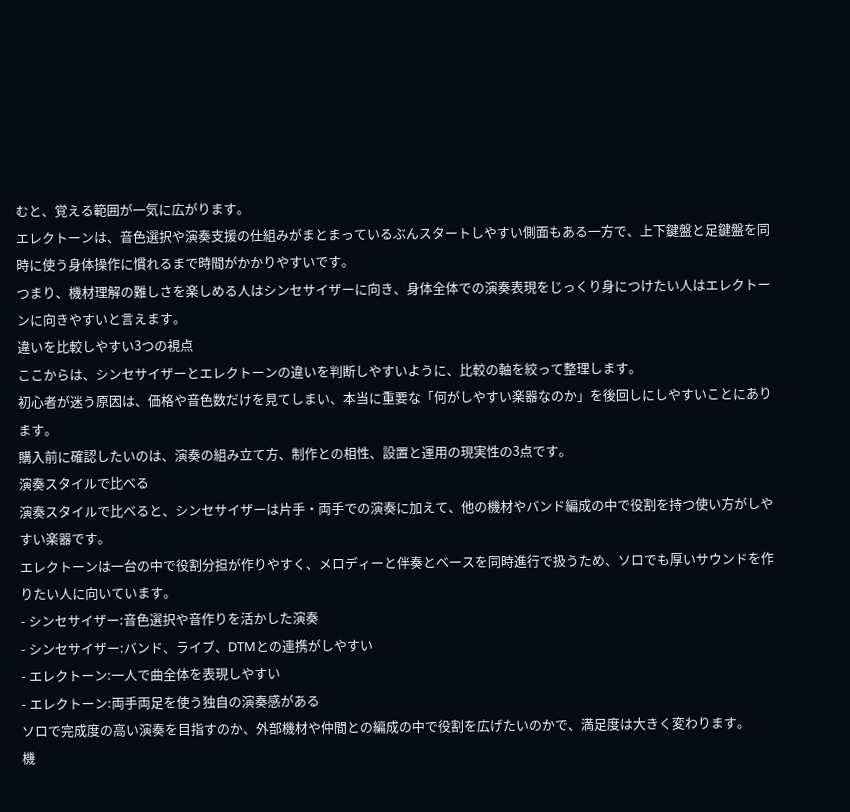むと、覚える範囲が一気に広がります。
エレクトーンは、音色選択や演奏支援の仕組みがまとまっているぶんスタートしやすい側面もある一方で、上下鍵盤と足鍵盤を同時に使う身体操作に慣れるまで時間がかかりやすいです。
つまり、機材理解の難しさを楽しめる人はシンセサイザーに向き、身体全体での演奏表現をじっくり身につけたい人はエレクトーンに向きやすいと言えます。
違いを比較しやすい3つの視点
ここからは、シンセサイザーとエレクトーンの違いを判断しやすいように、比較の軸を絞って整理します。
初心者が迷う原因は、価格や音色数だけを見てしまい、本当に重要な「何がしやすい楽器なのか」を後回しにしやすいことにあります。
購入前に確認したいのは、演奏の組み立て方、制作との相性、設置と運用の現実性の3点です。
演奏スタイルで比べる
演奏スタイルで比べると、シンセサイザーは片手・両手での演奏に加えて、他の機材やバンド編成の中で役割を持つ使い方がしやすい楽器です。
エレクトーンは一台の中で役割分担が作りやすく、メロディーと伴奏とベースを同時進行で扱うため、ソロでも厚いサウンドを作りたい人に向いています。
- シンセサイザー:音色選択や音作りを活かした演奏
- シンセサイザー:バンド、ライブ、DTMとの連携がしやすい
- エレクトーン:一人で曲全体を表現しやすい
- エレクトーン:両手両足を使う独自の演奏感がある
ソロで完成度の高い演奏を目指すのか、外部機材や仲間との編成の中で役割を広げたいのかで、満足度は大きく変わります。
機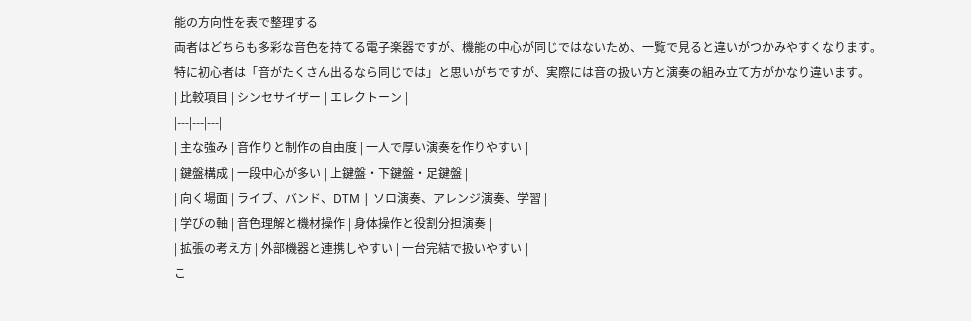能の方向性を表で整理する
両者はどちらも多彩な音色を持てる電子楽器ですが、機能の中心が同じではないため、一覧で見ると違いがつかみやすくなります。
特に初心者は「音がたくさん出るなら同じでは」と思いがちですが、実際には音の扱い方と演奏の組み立て方がかなり違います。
| 比較項目 | シンセサイザー | エレクトーン |
|---|---|---|
| 主な強み | 音作りと制作の自由度 | 一人で厚い演奏を作りやすい |
| 鍵盤構成 | 一段中心が多い | 上鍵盤・下鍵盤・足鍵盤 |
| 向く場面 | ライブ、バンド、DTM | ソロ演奏、アレンジ演奏、学習 |
| 学びの軸 | 音色理解と機材操作 | 身体操作と役割分担演奏 |
| 拡張の考え方 | 外部機器と連携しやすい | 一台完結で扱いやすい |
こ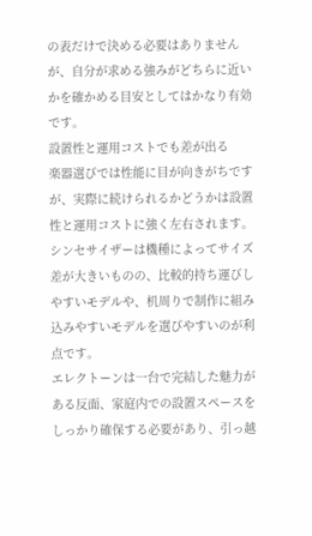の表だけで決める必要はありませんが、自分が求める強みがどちらに近いかを確かめる目安としてはかなり有効です。
設置性と運用コストでも差が出る
楽器選びでは性能に目が向きがちですが、実際に続けられるかどうかは設置性と運用コストに強く左右されます。
シンセサイザーは機種によってサイズ差が大きいものの、比較的持ち運びしやすいモデルや、机周りで制作に組み込みやすいモデルを選びやすいのが利点です。
エレクトーンは一台で完結した魅力がある反面、家庭内での設置スペースをしっかり確保する必要があり、引っ越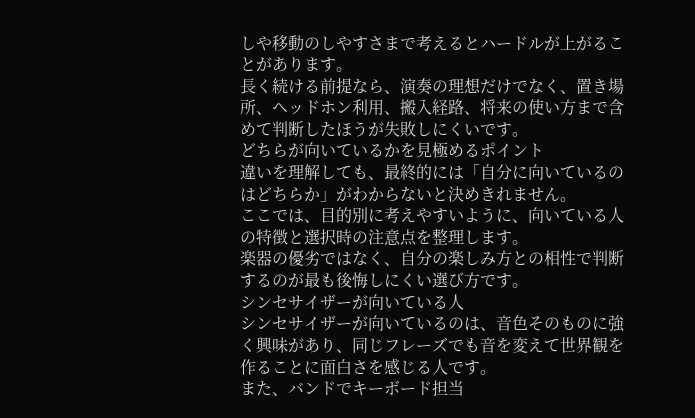しや移動のしやすさまで考えるとハードルが上がることがあります。
長く続ける前提なら、演奏の理想だけでなく、置き場所、ヘッドホン利用、搬入経路、将来の使い方まで含めて判断したほうが失敗しにくいです。
どちらが向いているかを見極めるポイント
違いを理解しても、最終的には「自分に向いているのはどちらか」がわからないと決めきれません。
ここでは、目的別に考えやすいように、向いている人の特徴と選択時の注意点を整理します。
楽器の優劣ではなく、自分の楽しみ方との相性で判断するのが最も後悔しにくい選び方です。
シンセサイザーが向いている人
シンセサイザーが向いているのは、音色そのものに強く興味があり、同じフレーズでも音を変えて世界観を作ることに面白さを感じる人です。
また、バンドでキーボード担当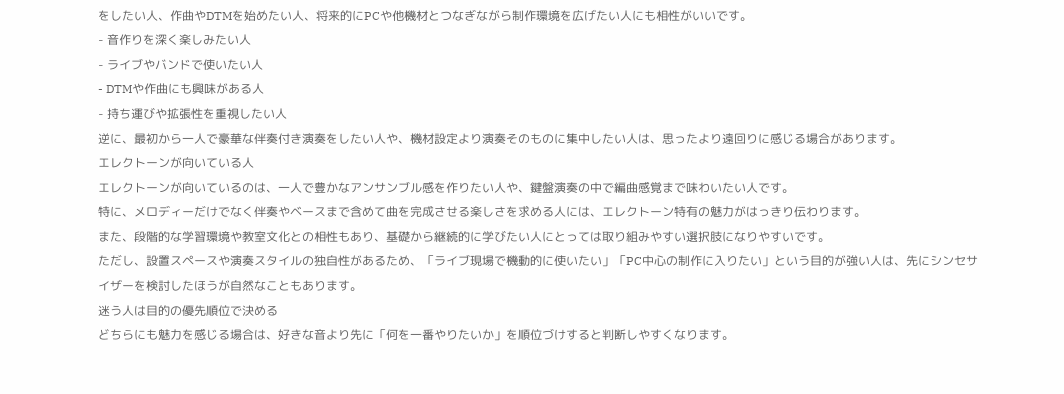をしたい人、作曲やDTMを始めたい人、将来的にPCや他機材とつなぎながら制作環境を広げたい人にも相性がいいです。
- 音作りを深く楽しみたい人
- ライブやバンドで使いたい人
- DTMや作曲にも興味がある人
- 持ち運びや拡張性を重視したい人
逆に、最初から一人で豪華な伴奏付き演奏をしたい人や、機材設定より演奏そのものに集中したい人は、思ったより遠回りに感じる場合があります。
エレクトーンが向いている人
エレクトーンが向いているのは、一人で豊かなアンサンブル感を作りたい人や、鍵盤演奏の中で編曲感覚まで味わいたい人です。
特に、メロディーだけでなく伴奏やベースまで含めて曲を完成させる楽しさを求める人には、エレクトーン特有の魅力がはっきり伝わります。
また、段階的な学習環境や教室文化との相性もあり、基礎から継続的に学びたい人にとっては取り組みやすい選択肢になりやすいです。
ただし、設置スペースや演奏スタイルの独自性があるため、「ライブ現場で機動的に使いたい」「PC中心の制作に入りたい」という目的が強い人は、先にシンセサイザーを検討したほうが自然なこともあります。
迷う人は目的の優先順位で決める
どちらにも魅力を感じる場合は、好きな音より先に「何を一番やりたいか」を順位づけすると判断しやすくなります。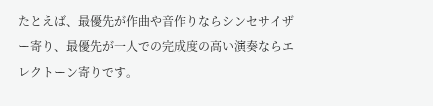たとえば、最優先が作曲や音作りならシンセサイザー寄り、最優先が一人での完成度の高い演奏ならエレクトーン寄りです。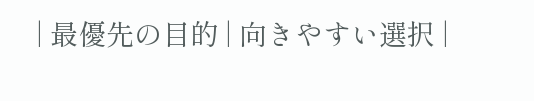| 最優先の目的 | 向きやすい選択 |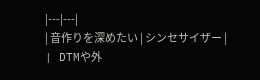|---|---|
| 音作りを深めたい | シンセサイザー |
| DTMや外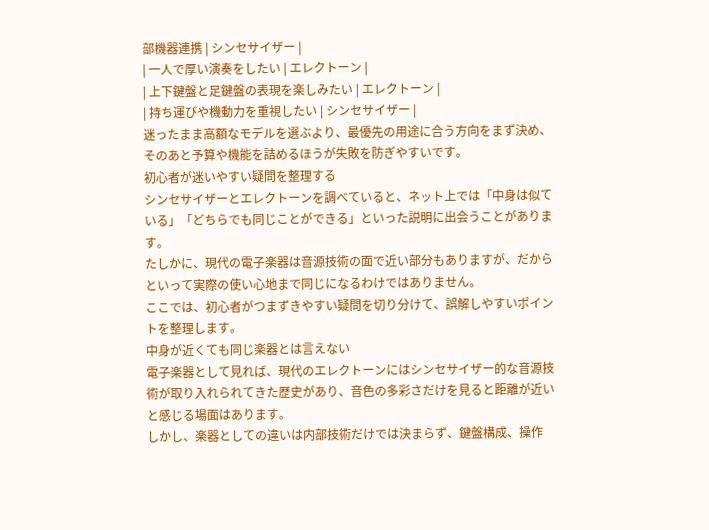部機器連携 | シンセサイザー |
| 一人で厚い演奏をしたい | エレクトーン |
| 上下鍵盤と足鍵盤の表現を楽しみたい | エレクトーン |
| 持ち運びや機動力を重視したい | シンセサイザー |
迷ったまま高額なモデルを選ぶより、最優先の用途に合う方向をまず決め、そのあと予算や機能を詰めるほうが失敗を防ぎやすいです。
初心者が迷いやすい疑問を整理する
シンセサイザーとエレクトーンを調べていると、ネット上では「中身は似ている」「どちらでも同じことができる」といった説明に出会うことがあります。
たしかに、現代の電子楽器は音源技術の面で近い部分もありますが、だからといって実際の使い心地まで同じになるわけではありません。
ここでは、初心者がつまずきやすい疑問を切り分けて、誤解しやすいポイントを整理します。
中身が近くても同じ楽器とは言えない
電子楽器として見れば、現代のエレクトーンにはシンセサイザー的な音源技術が取り入れられてきた歴史があり、音色の多彩さだけを見ると距離が近いと感じる場面はあります。
しかし、楽器としての違いは内部技術だけでは決まらず、鍵盤構成、操作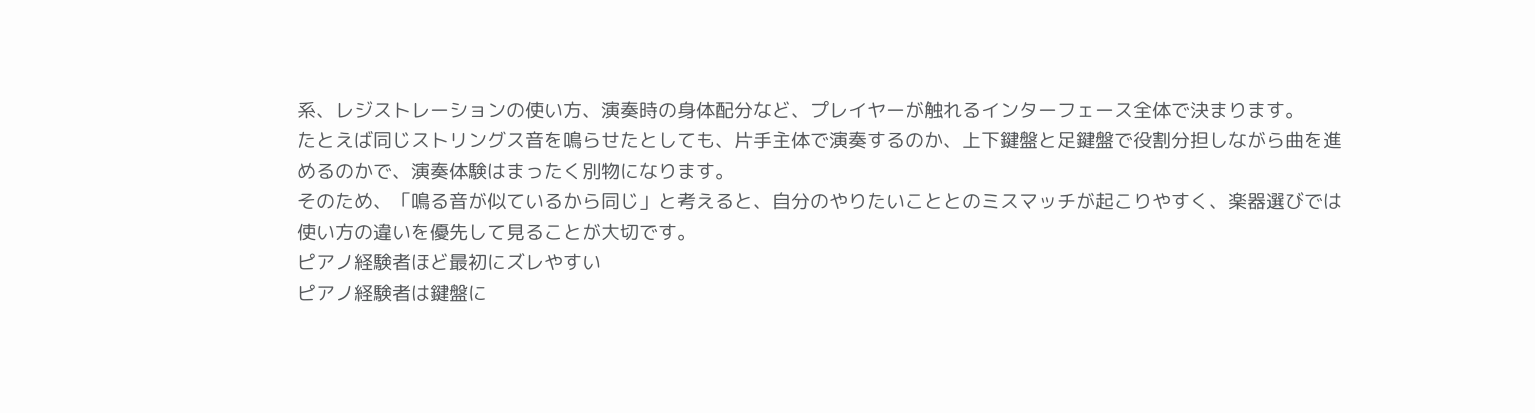系、レジストレーションの使い方、演奏時の身体配分など、プレイヤーが触れるインターフェース全体で決まります。
たとえば同じストリングス音を鳴らせたとしても、片手主体で演奏するのか、上下鍵盤と足鍵盤で役割分担しながら曲を進めるのかで、演奏体験はまったく別物になります。
そのため、「鳴る音が似ているから同じ」と考えると、自分のやりたいこととのミスマッチが起こりやすく、楽器選びでは使い方の違いを優先して見ることが大切です。
ピアノ経験者ほど最初にズレやすい
ピアノ経験者は鍵盤に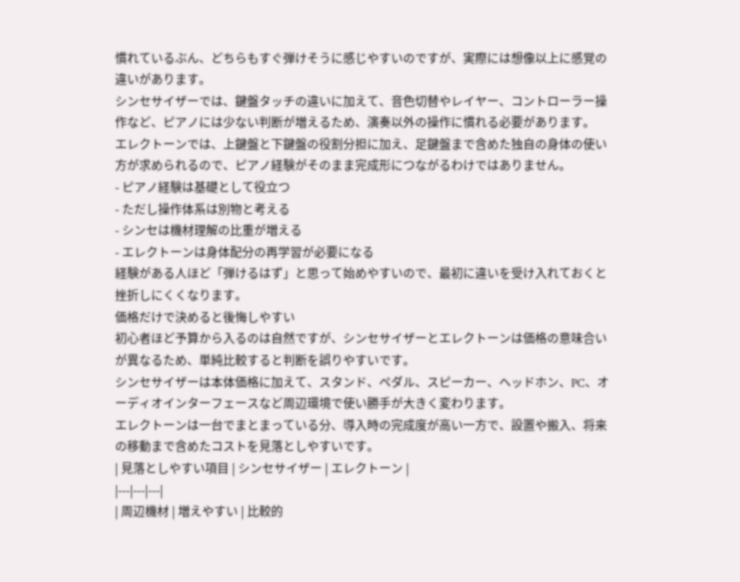慣れているぶん、どちらもすぐ弾けそうに感じやすいのですが、実際には想像以上に感覚の違いがあります。
シンセサイザーでは、鍵盤タッチの違いに加えて、音色切替やレイヤー、コントローラー操作など、ピアノには少ない判断が増えるため、演奏以外の操作に慣れる必要があります。
エレクトーンでは、上鍵盤と下鍵盤の役割分担に加え、足鍵盤まで含めた独自の身体の使い方が求められるので、ピアノ経験がそのまま完成形につながるわけではありません。
- ピアノ経験は基礎として役立つ
- ただし操作体系は別物と考える
- シンセは機材理解の比重が増える
- エレクトーンは身体配分の再学習が必要になる
経験がある人ほど「弾けるはず」と思って始めやすいので、最初に違いを受け入れておくと挫折しにくくなります。
価格だけで決めると後悔しやすい
初心者ほど予算から入るのは自然ですが、シンセサイザーとエレクトーンは価格の意味合いが異なるため、単純比較すると判断を誤りやすいです。
シンセサイザーは本体価格に加えて、スタンド、ペダル、スピーカー、ヘッドホン、PC、オーディオインターフェースなど周辺環境で使い勝手が大きく変わります。
エレクトーンは一台でまとまっている分、導入時の完成度が高い一方で、設置や搬入、将来の移動まで含めたコストを見落としやすいです。
| 見落としやすい項目 | シンセサイザー | エレクトーン |
|---|---|---|
| 周辺機材 | 増えやすい | 比較的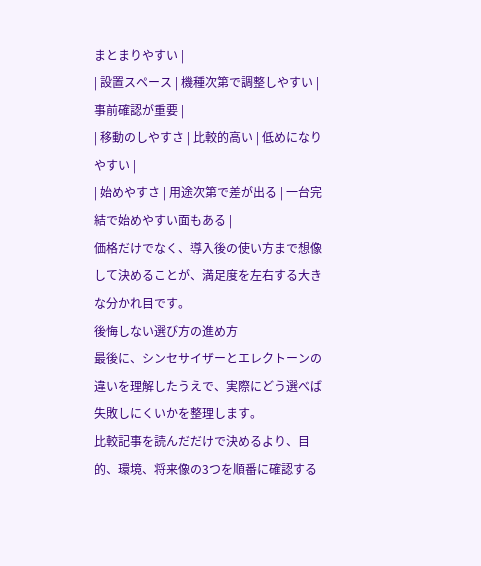まとまりやすい |
| 設置スペース | 機種次第で調整しやすい | 事前確認が重要 |
| 移動のしやすさ | 比較的高い | 低めになりやすい |
| 始めやすさ | 用途次第で差が出る | 一台完結で始めやすい面もある |
価格だけでなく、導入後の使い方まで想像して決めることが、満足度を左右する大きな分かれ目です。
後悔しない選び方の進め方
最後に、シンセサイザーとエレクトーンの違いを理解したうえで、実際にどう選べば失敗しにくいかを整理します。
比較記事を読んだだけで決めるより、目的、環境、将来像の3つを順番に確認する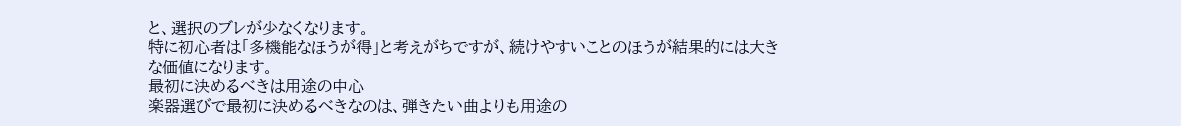と、選択のブレが少なくなります。
特に初心者は「多機能なほうが得」と考えがちですが、続けやすいことのほうが結果的には大きな価値になります。
最初に決めるべきは用途の中心
楽器選びで最初に決めるべきなのは、弾きたい曲よりも用途の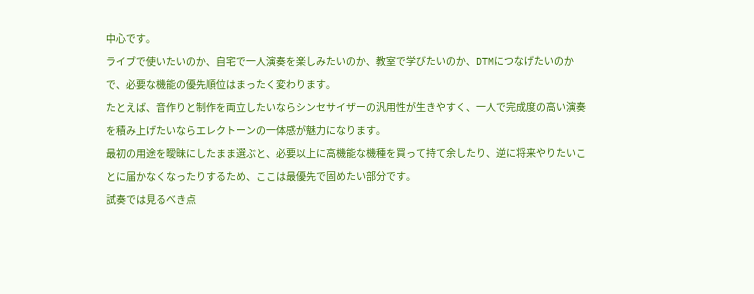中心です。
ライブで使いたいのか、自宅で一人演奏を楽しみたいのか、教室で学びたいのか、DTMにつなげたいのかで、必要な機能の優先順位はまったく変わります。
たとえば、音作りと制作を両立したいならシンセサイザーの汎用性が生きやすく、一人で完成度の高い演奏を積み上げたいならエレクトーンの一体感が魅力になります。
最初の用途を曖昧にしたまま選ぶと、必要以上に高機能な機種を買って持て余したり、逆に将来やりたいことに届かなくなったりするため、ここは最優先で固めたい部分です。
試奏では見るべき点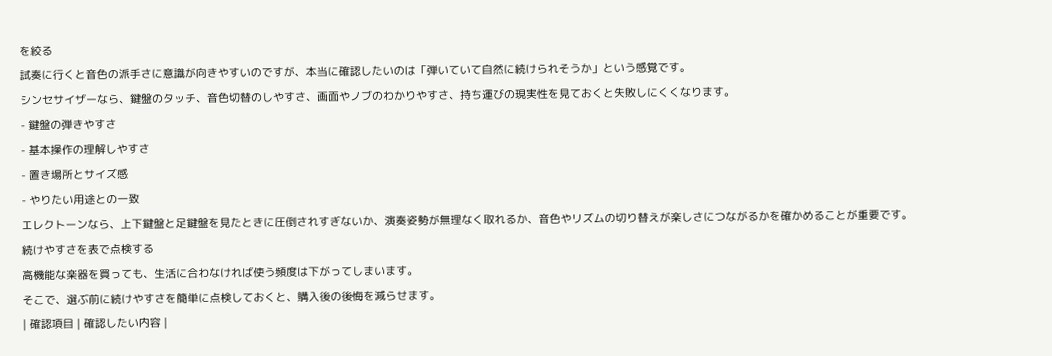を絞る
試奏に行くと音色の派手さに意識が向きやすいのですが、本当に確認したいのは「弾いていて自然に続けられそうか」という感覚です。
シンセサイザーなら、鍵盤のタッチ、音色切替のしやすさ、画面やノブのわかりやすさ、持ち運びの現実性を見ておくと失敗しにくくなります。
- 鍵盤の弾きやすさ
- 基本操作の理解しやすさ
- 置き場所とサイズ感
- やりたい用途との一致
エレクトーンなら、上下鍵盤と足鍵盤を見たときに圧倒されすぎないか、演奏姿勢が無理なく取れるか、音色やリズムの切り替えが楽しさにつながるかを確かめることが重要です。
続けやすさを表で点検する
高機能な楽器を買っても、生活に合わなければ使う頻度は下がってしまいます。
そこで、選ぶ前に続けやすさを簡単に点検しておくと、購入後の後悔を減らせます。
| 確認項目 | 確認したい内容 |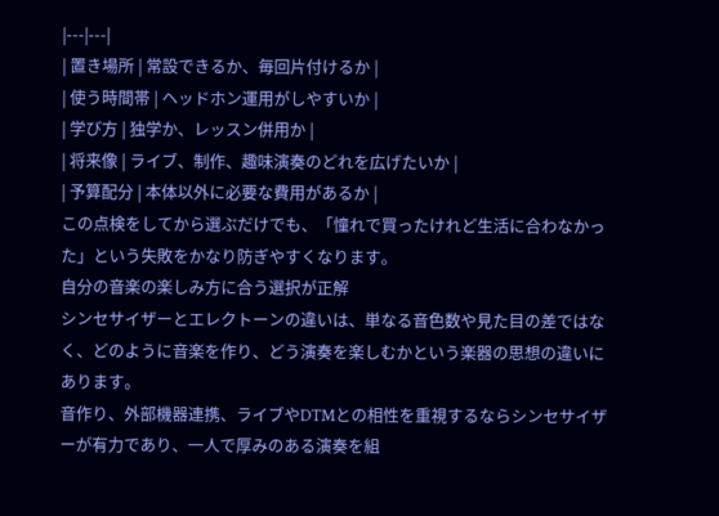|---|---|
| 置き場所 | 常設できるか、毎回片付けるか |
| 使う時間帯 | ヘッドホン運用がしやすいか |
| 学び方 | 独学か、レッスン併用か |
| 将来像 | ライブ、制作、趣味演奏のどれを広げたいか |
| 予算配分 | 本体以外に必要な費用があるか |
この点検をしてから選ぶだけでも、「憧れで買ったけれど生活に合わなかった」という失敗をかなり防ぎやすくなります。
自分の音楽の楽しみ方に合う選択が正解
シンセサイザーとエレクトーンの違いは、単なる音色数や見た目の差ではなく、どのように音楽を作り、どう演奏を楽しむかという楽器の思想の違いにあります。
音作り、外部機器連携、ライブやDTMとの相性を重視するならシンセサイザーが有力であり、一人で厚みのある演奏を組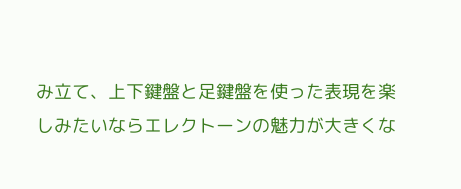み立て、上下鍵盤と足鍵盤を使った表現を楽しみたいならエレクトーンの魅力が大きくな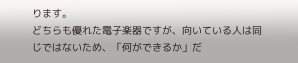ります。
どちらも優れた電子楽器ですが、向いている人は同じではないため、「何ができるか」だ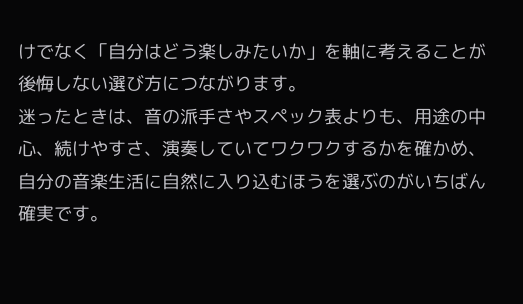けでなく「自分はどう楽しみたいか」を軸に考えることが後悔しない選び方につながります。
迷ったときは、音の派手さやスペック表よりも、用途の中心、続けやすさ、演奏していてワクワクするかを確かめ、自分の音楽生活に自然に入り込むほうを選ぶのがいちばん確実です。